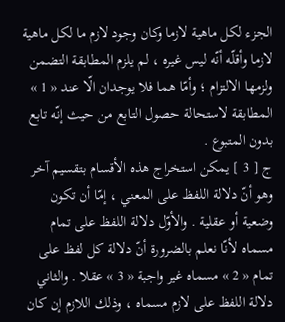الجزء لكل ماهية لازما وكان وجود لازم ما لكل ماهية لازما وأقلّه أنّه ليس غيره ، لم يلزم المطابقة التضمن ولزمها الالتزام ؛ وأمّا هما فلا يوجدان الّا عند « 1 » المطابقة لاستحالة حصول التابع من حيث إنّه تابع بدون المتبوع .
ج [ 3 ] يمكن استخراج هذه الأقسام بتقسيم آخر وهو أنّ دلالة اللفظ على المعني ، إمّا أن تكون وضعية أو عقلية . والأوّل دلالة اللفظ على تمام مسماه لأنّا نعلم بالضرورة أنّ دلالة كل لفظ على تمام « 2 » مسماه غير واجبة « 3 » عقلا . والثاني دلالة اللفظ على لازم مسماه ، وذلك اللازم إن كان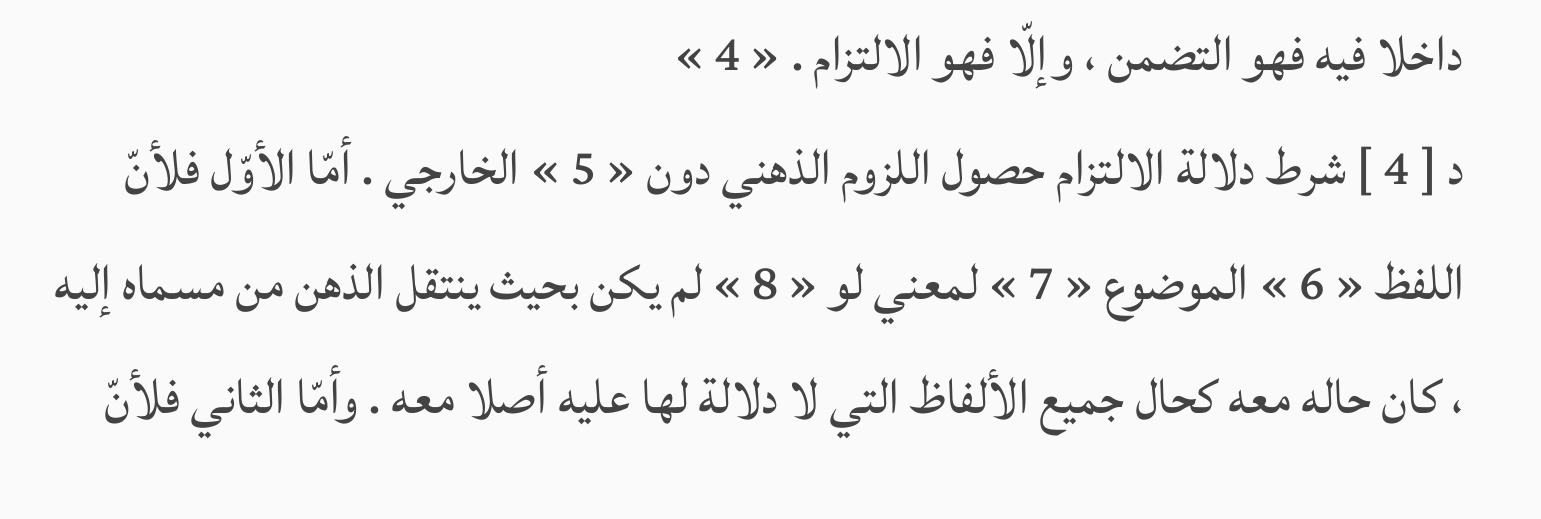داخلا فيه فهو التضمن ، وإلّا فهو الالتزام . « 4 »
د [ 4 ] شرط دلالة الالتزام حصول اللزوم الذهني دون « 5 » الخارجي . أمّا الأوّل فلأنّ اللفظ « 6 » الموضوع « 7 » لمعني لو « 8 » لم يكن بحيث ينتقل الذهن من مسماه إليه ، كان حاله معه كحال جميع الألفاظ التي لا دلالة لها عليه أصلا معه . وأمّا الثاني فلأنّ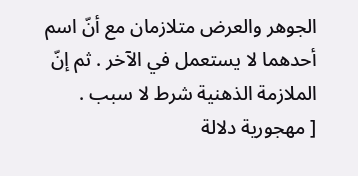الجوهر والعرض متلازمان مع أنّ اسم أحدهما لا يستعمل في الآخر . ثم إنّ الملازمة الذهنية شرط لا سبب .
[ مهجورية دلالة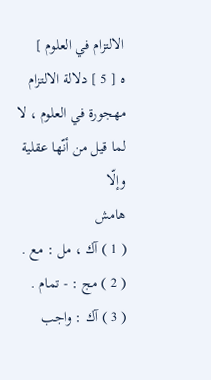الالتزام في العلوم ]
ه [ 5 ] دلالة الالتزام مهجورة في العلوم ، لا لما قيل من أنّها عقلية وإلّا
هامش
( 1 ) آك ، مل : مع .
( 2 ) مج : - تمام .
( 3 ) آك : واجب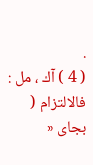.
( 4 ) آك ، مل : فالالتزام ( بجاى «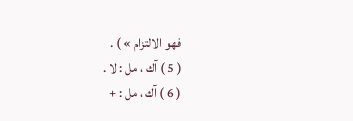فهو الالتزام » ) .
( 5 ) آك ، مل : لا .
( 6 ) آك ، مل : +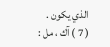الذي يكون .
( 7 ) آك ، مل :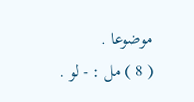موضوعا .
( 8 ) مل : - لو .